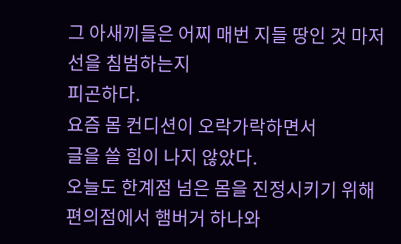그 아새끼들은 어찌 매번 지들 땅인 것 마저
선을 침범하는지
피곤하다.
요즘 몸 컨디션이 오락가락하면서
글을 쓸 힘이 나지 않았다.
오늘도 한계점 넘은 몸을 진정시키기 위해
편의점에서 햄버거 하나와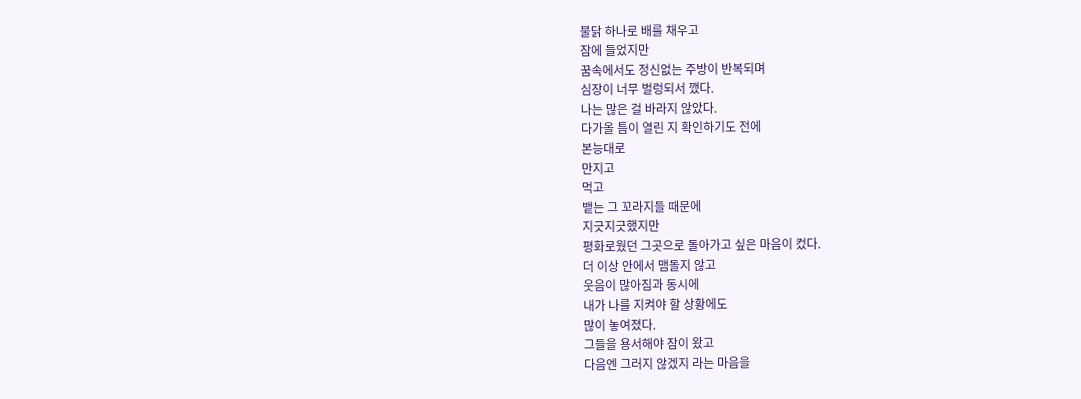불닭 하나로 배를 채우고
잠에 들었지만
꿈속에서도 정신없는 주방이 반복되며
심장이 너무 벌렁되서 깼다.
나는 많은 걸 바라지 않았다.
다가올 틈이 열린 지 확인하기도 전에
본능대로
만지고
먹고
뱉는 그 꼬라지들 때문에
지긋지긋했지만
평화로웠던 그곳으로 돌아가고 싶은 마음이 컸다.
더 이상 안에서 맴돌지 않고
웃음이 많아짐과 동시에
내가 나를 지켜야 할 상황에도
많이 놓여졌다.
그들을 용서해야 잠이 왔고
다음엔 그러지 않겠지 라는 마음을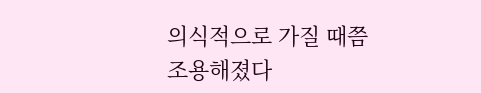의식적으로 가질 때쯤
조용해졌다